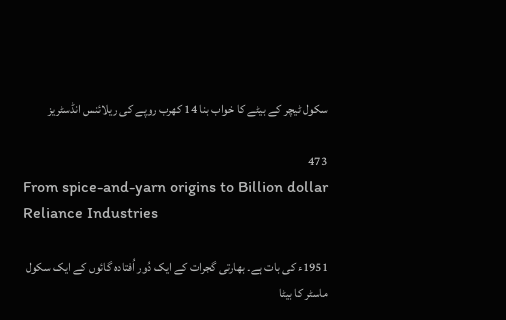سکول ٹیچر کے بیٹے کا خواب بنا 14 کھرب روپے کی ریلائنس انڈسٹریز

473
From spice-and-yarn origins to Billion dollar Reliance Industries

1951ء کی بات ہے۔ بھارتی گجرات کے ایک دُور اُفتادہ گائوں کے ایک سکول ماسٹر کا بیٹا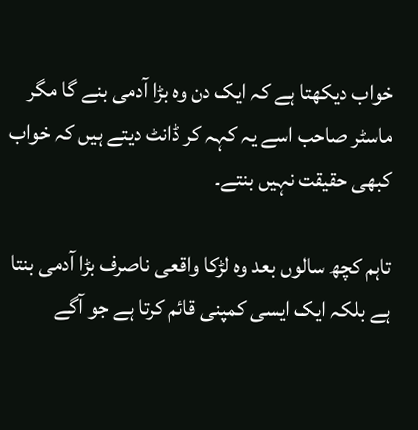خواب دیکھتا ہے کہ ایک دن وہ بڑا آدمی بنے گا مگر ماسٹر صاحب اسے یہ کہہ کر ڈانٹ دیتے ہیں کہ خواب کبھی حقیقت نہیں بنتے۔

تاہم کچھ سالوں بعد وہ لڑکا واقعی ناصرف بڑا آدمی بنتا ہے بلکہ ایک ایسی کمپنی قائم کرتا ہے جو آگے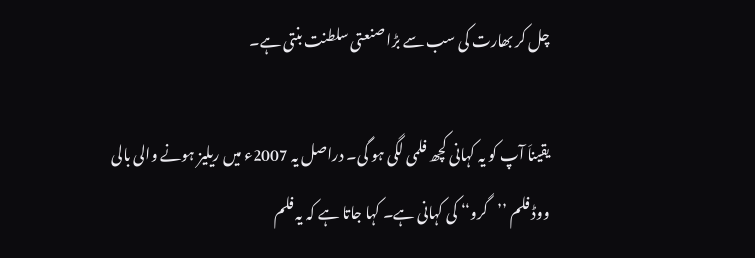چل کر بھارت کی سب سے بڑا صنعتی سلطنت بنتی ہے۔

یقیناَ آپ کو یہ کہانی کچھ فلمی لگی ہو گی۔ دراصل یہ 2007ء میں ریلیز ہونے والی بالی ووڈ فلم ’’گرو‘‘ کی کہانی ہے۔ کہا جاتا ہے کہ یہ فلم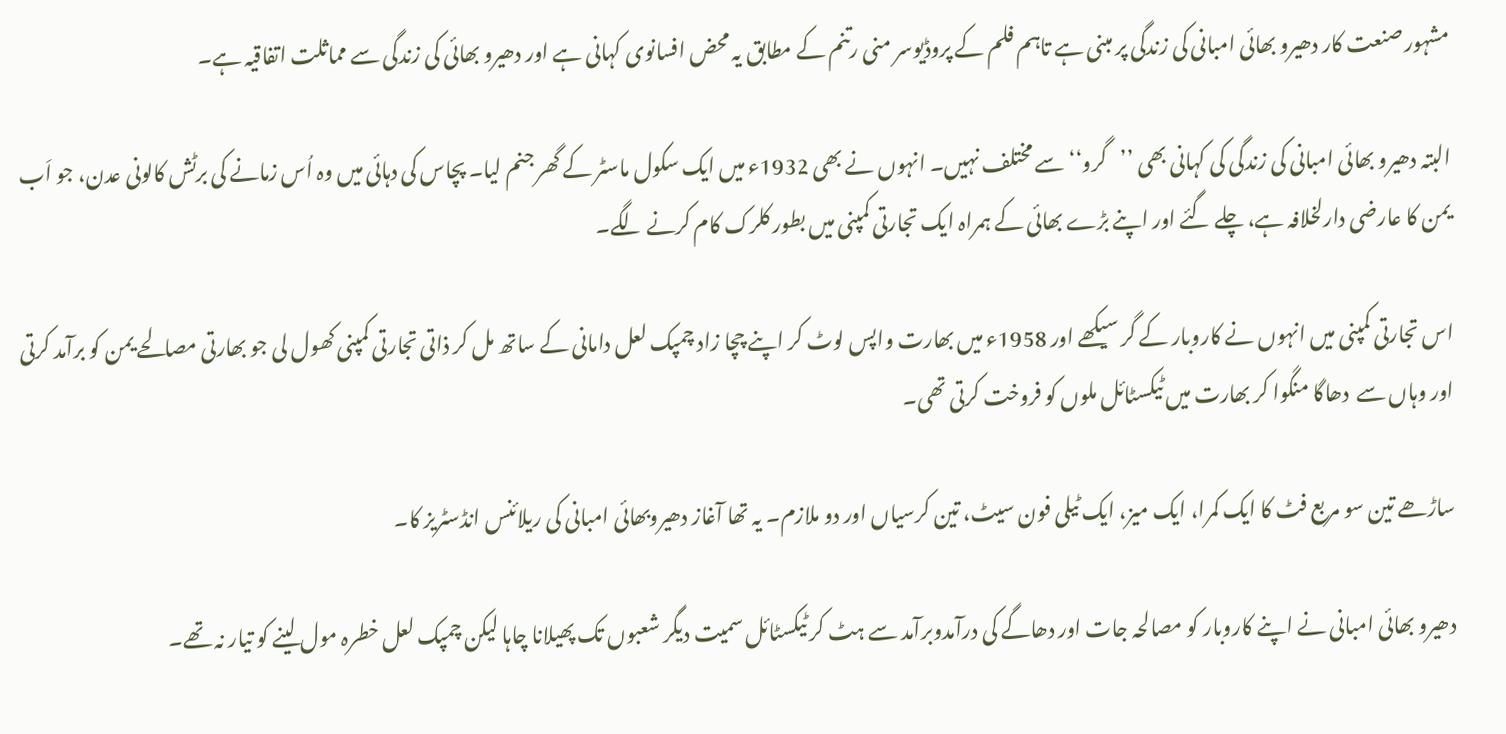مشہور صنعت کار دھیرو بھائی امبانی کی زندگی پر مبنی ہے تاہم فلم کے پروڈیوسر منی رتنم کے مطابق یہ محض افسانوی کہانی ہے اور دھیرو بھائی کی زندگی سے مماثلت اتفاقیہ ہے۔

البتہ دھیرو بھائی امبانی کی زندگی کی کہانی بھی ’’گرو‘‘ سے مختلف نہیں۔ انہوں نے بھی 1932ء میں ایک سکول ماسٹر کے گھر جنم لیا۔ پچاس کی دہائی میں وہ اُس زمانے کی برٹش کالونی عدن، جو اَب یمن کا عارضی دارلخلافہ ہے، چلے گئے اور اپنے بڑے بھائی کے ہمراہ ایک تجارتی کمپنی میں بطور کلرک کام کرنے لگے۔

اس تجارتی کمپنی میں انہوں نے کاروبار کے گر سیکھے اور 1958ء میں بھارت واپس لوٹ کر اپنے چچا زاد چمپک لعل دامانی کے ساتھ مل کر ذاتی تجارتی کمپنی کھول لی جو بھارتی مصالحے یمن کو برآمد کرتی اور وہاں سے  دھاگا منگوا کر بھارت میں ٹیکسٹائل ملوں کو فروخت کرتی تھی۔

ساڑھے تین سو مربع فٹ کا ایک کمرا، ایک میز، ایک ٹیلی فون سیٹ، تین کرسیاں اور دو ملازم۔ یہ تھا آغاز دھیروبھائی امبانی کی ریلائنس انڈسٹریز کا۔

دھیرو بھائی امبانی نے اپنے کاروبار کو مصالحہ جات اور دھاگے کی درآمدوبرآمد سے ہٹ کر ٹیکسٹائل سمیت دیگر شعبوں تک پھیلانا چاہا لیکن چمپک لعل خطرہ مول لینے کو تیار نہ تھے۔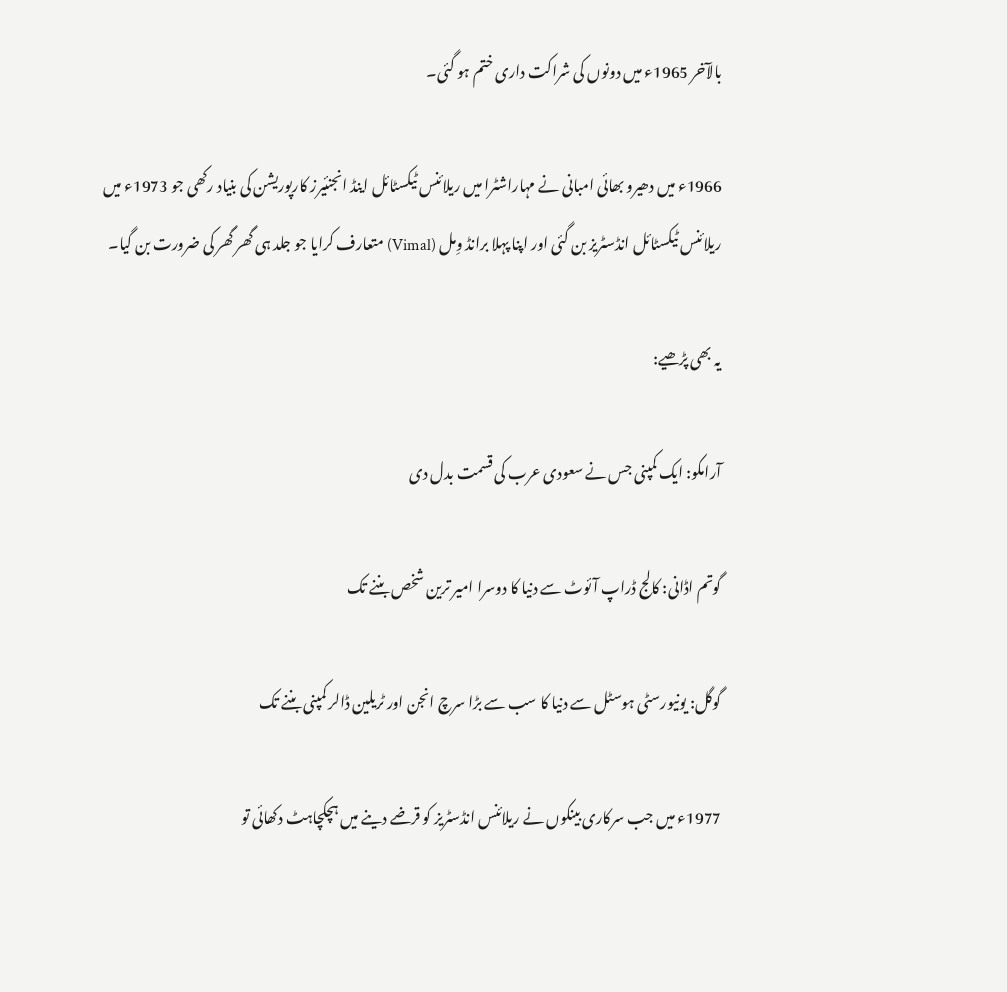بالآخر 1965ء میں دونوں کی شراکت داری ختم ہو گئی۔

1966ء میں دھیرو بھائی امبانی نے مہاراشٹرا میں ریلائنس ٹیکسٹائل اینڈ انجنئیرز کارپوریشن کی بنیاد رکھی جو 1973ء میں ریلائنس ٹیکسٹائل انڈسٹریز بن گئی اور اپنا پہلا برانڈ وِمل (Vimal) متعارف کرایا جو جلد ہی گھر گھر کی ضرورت بن گیا۔

یہ بھی پڑھیے:

آرامکو: ایک کمپنی جس نے سعودی عرب کی قسمت بدل دی

گوتم اڈانی: کالج ڈراپ آئوٹ سے دنیا کا دوسرا امیر ترین شخص بننے تک

گوگل: یونیورسٹی ہوسٹل سے دنیا کا سب سے بڑا سرچ انجن اور ٹریلین ڈالر کمپنی بننے تک

1977ء میں جب سرکاری بینکوں نے ریلائنس انڈسٹریز کو قرضے دینے میں ہچکچاہٹ دکھائی تو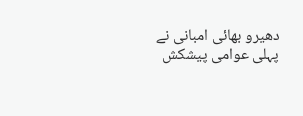دھیرو بھائی امبانی نے پہلی عوامی پیشکش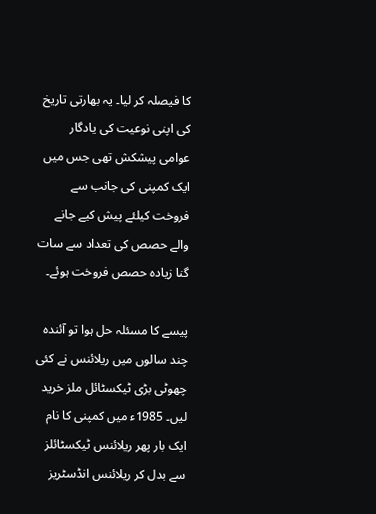کا فیصلہ کر لیا۔ یہ بھارتی تاریخ کی اپنی نوعیت کی یادگار عوامی پیشکش تھی جس میں ایک کمپنی کی جانب سے فروخت کیلئے پیش کیے جانے والے حصص کی تعداد سے سات گنا زیادہ حصص فروخت ہوئے۔

پیسے کا مسئلہ حل ہوا تو آئندہ چند سالوں میں ریلائنس نے کئی چھوٹی بڑی ٹیکسٹائل ملز خرید لیں۔ 1985ء میں کمپنی کا نام ایک بار پھر ریلائنس ٹیکسٹائلز سے بدل کر ریلائنس انڈسٹریز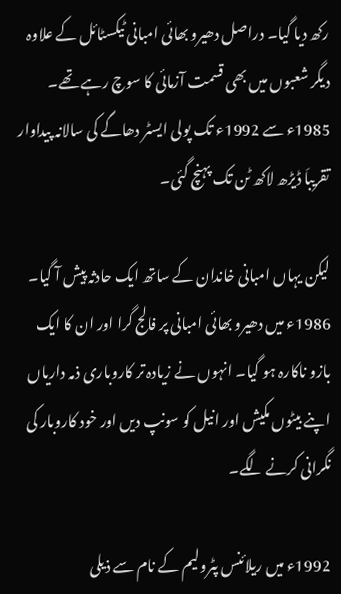رکھ دیا گیا۔ دراصل دھیرو بھائی امبانی ٹیکسٹائل کے علاوہ دیگر شعبوں میں بھی قسمت آزمائی کا سوچ رہے تھے۔ 1985ء سے 1992ء تک پولی ایسٹر دھاگے کی سالانہ پیداوار تقریباَ ڈیڑھ لاکھ ٹن تک پہنچ گئی۔

لیکن یہاں امبانی خاندان کے ساتھ ایک حادثہ پیش آ گیا۔ 1986ء میں دھیرو بھائی امبانی پر فالج گرا اور ان کا ایک بازو ناکارہ ہو گیا۔ انہوں نے زیادہ تر کاروباری ذمہ داریاں اپنے بیٹوں مکیش اور انیل کو سونپ دیں اور خود کاروبار کی نگرانی کرنے لگے۔

1992ء میں ریلائنس پٹرولیم کے نام سے ذیلی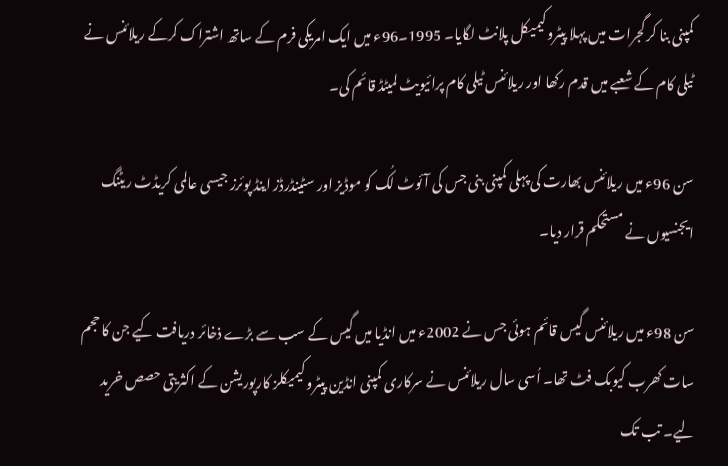کمپنی بنا کر گجرات میں پہلا پیٹروکیمیکل پلانٹ لگایا۔ 1995۔96ء میں ایک امریکی فرم کے ساتھ اشتراک کرکے ریلائنس نے ٹیلی کام کے شعبے میں قدم رکھا اور ریلائنس ٹیلی کام پرائیویٹ لمیٹڈ قائم کی۔

سن 96ء میں ریلائنس بھارت کی پہلی کمپنی بنی جس کی آئوٹ لُک کو موڈیز اور سٹینڈرڈز اینڈ پوئرز جیسی عالمی کریڈٹ ریٹنگ ایجنسیوں نے مستحکم قرار دیا۔

سن 98ء میں ریلائنس گیس قائم ہوئی جس نے 2002ء میں انڈیا میں گیس کے سب سے بڑے ذخائر دریافت کیے جن کا حجم سات کھرب کیوبک فٹ تھا۔ اُسی سال ریلائنس نے سرکاری کمپنی انڈین پیٹرو کیمیکلز کارپوریشن کے اکثریتی حصص خرید لیے۔ تب تک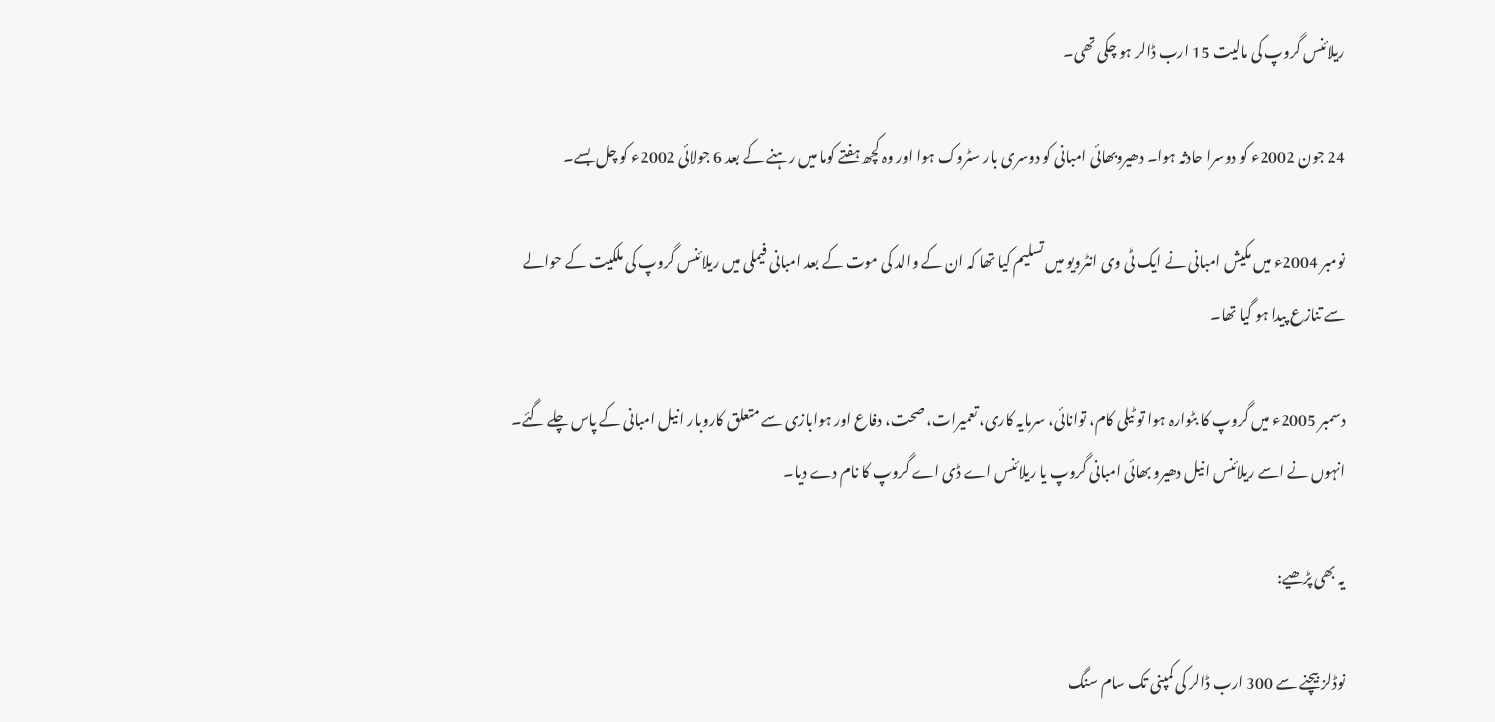ریلائنس گروپ کی مالیت 15 ارب ڈالر ہو چکی تھی۔

24 جون 2002ء کو دوسرا حادثہ ہوا۔ دھیروبھائی امبانی کو دوسری بار سٹروک ہوا اور وہ کچھ ہفتے کوما میں رہنے کے بعد 6 جولائی 2002ء کو چل بسے۔

نومبر 2004ء میں مکیش امبانی نے ایک ٹی وی انٹرویو میں تسلیم کیا تھا کہ ان کے والد کی موت کے بعد امبانی فیملی میں ریلائنس گروپ کی ملکیت کے حوالے سے تنازع پیدا ہو گیا تھا۔

دسمبر 2005ء میں گروپ کا بٹوارہ ہوا تو ٹیلی کام، توانائی، سرمایہ کاری، تعمیرات، صحت، دفاع اور ہوابازی سے متعلق کاروبار انیل امبانی کے پاس چلے گئے۔ انہوں نے اسے ریلائنس انیل دھیرو بھائی امبانی گروپ یا ریلائنس اے ڈی اے گروپ کا نام دے دیا۔

یہ بھی پڑھیے:

نوڈلز بیچنے سے 300 ارب ڈالر کی کمپنی تک سام سنگ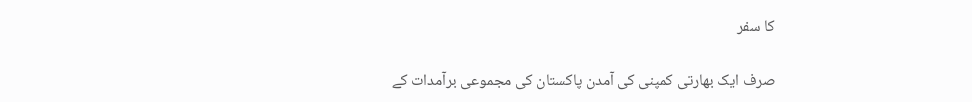کا سفر

صرف ایک بھارتی کمپنی کی آمدن پاکستان کی مجموعی برآمدات کے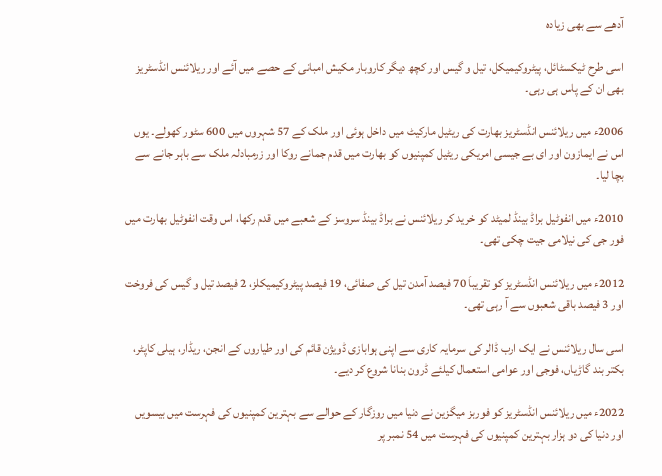آدھے سے بھی زیادہ

اسی طرح ٹیکسٹائل، پیٹروکیمیکل، تیل و گیس اور کچھ دیگر کاروبار مکیش امبانی کے حصے میں آئے اور ریلائنس انڈسٹریز بھی ان کے پاس ہی رہی۔

2006ء میں ریلائنس انڈسٹریز بھارت کی ریٹیل مارکیٹ میں داخل ہوئی اور ملک کے 57 شہروں میں 600 سٹور کھولے۔ یوں اس نے ایمازون اور ای بے جیسی امریکی ریٹیل کمپنیوں کو بھارت میں قدم جمانے روکا اور زرمبادلہ ملک سے باہر جانے سے بچا لیا۔

2010ء میں انفوٹیل براڈ بینڈ لمیٹد کو خرید کر ریلائنس نے براڈ بینڈ سروسز کے شعبے میں قدم رکھا، اس وقت انفوٹیل بھارت میں فور جی کی نیلامی جیت چکی تھی۔

2012ء میں ریلائنس انڈسٹریز کو تقریباَ 70 فیصد آمدن تیل کی صفائی، 19 فیصد پیٹروکیمیکلز، 2 فیصد تیل و گیس کی فروخت اور 3 فیصد باقی شعبوں سے آ رہی تھی۔

اسی سال ریلائنس نے ایک ارب ڈالر کی سرمایہ کاری سے اپنی ہوابازی ڈویژن قائم کی اور طیاروں کے انجن، ریڈار، ہیلی کاپٹر، بکتر بند گاڑیاں، فوجی اور عوامی استعمال کیلئے ڈرون بنانا شروع کر دیے۔

2022ء میں ریلائنس انڈسٹریز کو فوربز میگزین نے دنیا میں روزگار کے حوالے سے بہترین کمپنیوں کی فہرست میں بیسویں اور دنیا کی دو ہزار بہترین کمپنیوں کی فہرست میں 54 نمبر پر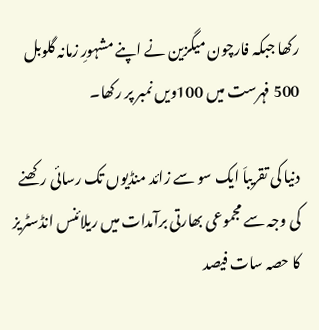رکھا جبکہ فارچون میگزین نے اپنے مشہورِ زمانہ گلوبل 500 فہرست میں 100ویں نمبر پر رکھا۔

دنیا کی تقریباَ ایک سو سے زائد منڈیوں تک رسائی رکھنے کی وجہ سے مجموعی بھارتی برآمدات میں ریلائنس انڈسٹریز کا حصہ سات فیصد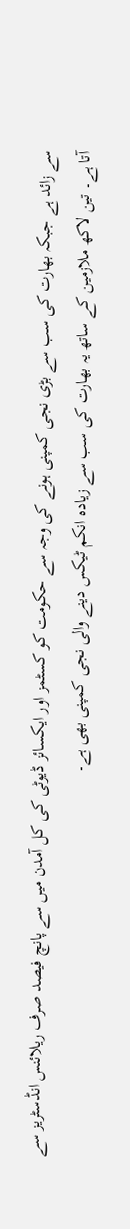سے زائد ہے جبکہ بھارت کی سب سے بڑی نجی کمپنی ہونے کی وجہ سے حکومت کو کسٹمز اور ایکسائز ڈیوٹی کی کل آمدن میں سے پانچ فیصد صرف ریلائنس انڈسٹریز سے آتا ہے۔ تین لاکھ ملازمین کے ساتھ یہ بھارت کی سب سے زیادہ انکم ٹیکس دینے والی نجی کمپنی بھی ہے۔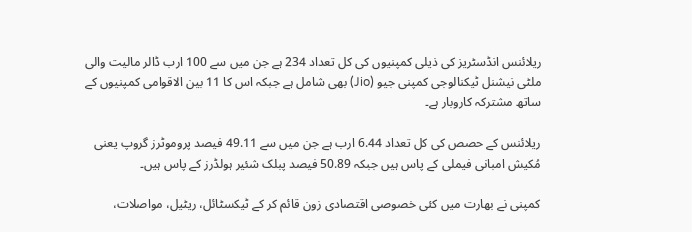ریلائنس انڈسٹریز کی ذیلی کمپنیوں کی کل تعداد 234 ہے جن میں سے 100 ارب ڈالر مالیت والی ملٹی نیشنل ٹیکنالوجی کمپنی جیو (Jio) بھی شامل ہے جبکہ اس کا 11 بین الاقوامی کمپنیوں کے ساتھ مشترکہ کاروبار ہے۔

ریلائنس کے حصص کی کل تعداد 6.44 ارب ہے جن میں سے 49.11 فیصد پروموٹرز گروپ یعنی مُکیش امبانی فیملی کے پاس ہیں جبکہ 50.89 فیصد پبلک شئیر ہولڈرز کے پاس ہیں۔

کمپنی نے بھارت میں کئی خصوصی اقتصادی زون قائم کر کے ٹیکسٹائل، ریٹیل، مواصلات،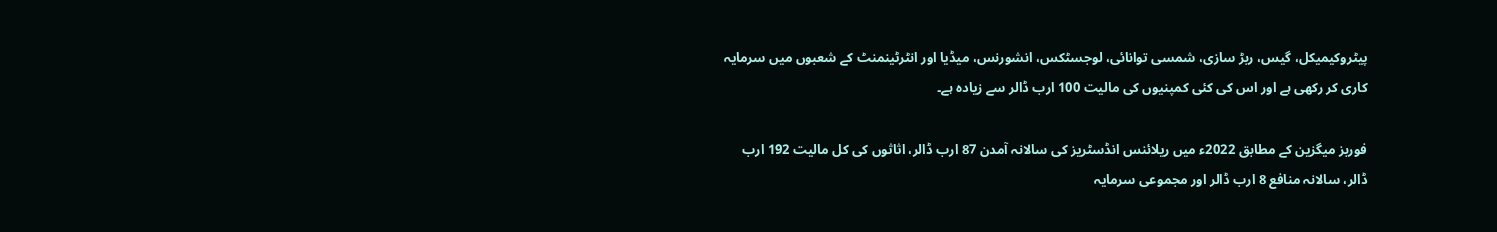پیٹروکیمیکل، گیس، ربڑ سازی، شمسی توانائی، لوجسٹکس، انشورنس، میڈیا اور انٹرٹینمنٹ کے شعبوں میں سرمایہ کاری کر رکھی ہے اور اس کی کئی کمپنیوں کی مالیت 100 ارب ڈالر سے زیادہ ہے۔

فوربز میگزین کے مطابق 2022ء میں ریلائنس انڈسٹریز کی سالانہ آمدن 87 ارب ڈالر، اثاثوں کی کل مالیت 192 ارب ڈالر، سالانہ منافع 8 ارب ڈالر اور مجموعی سرمایہ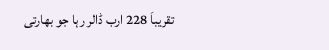تقریباَ 228 ارب ڈالر رہا جو بھارتی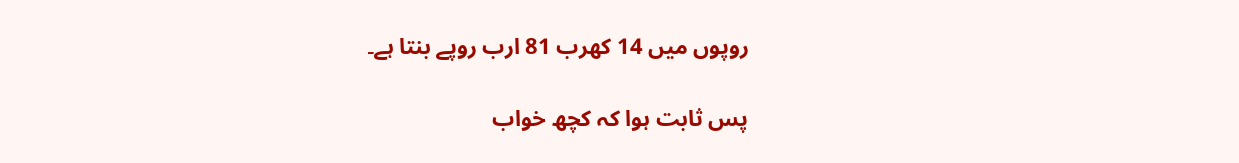روپوں میں 14 کھرب 81 ارب روپے بنتا ہے۔

پس ثابت ہوا کہ کچھ خواب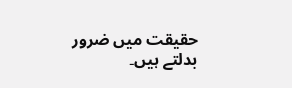حقیقت میں ضرور بدلتے ہیں۔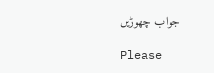جواب چھوڑیں

Please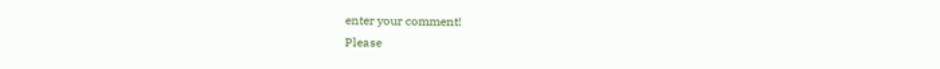enter your comment!
Please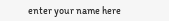enter your name here